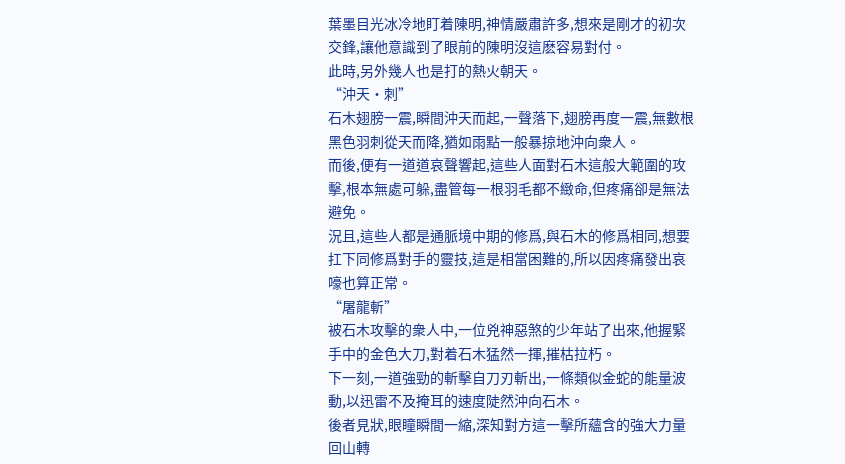葉墨目光冰冷地盯着陳明,神情嚴肅許多,想來是剛才的初次交鋒,讓他意識到了眼前的陳明沒這麽容易對付。
此時,另外幾人也是打的熱火朝天。
“沖天·刺”
石木翅膀一震,瞬間沖天而起,一聲落下,翅膀再度一震,無數根黑色羽刺從天而降,猶如雨點一般暴掠地沖向衆人。
而後,便有一道道哀聲響起,這些人面對石木這般大範圍的攻擊,根本無處可躲,盡管每一根羽毛都不緻命,但疼痛卻是無法避免。
況且,這些人都是通脈境中期的修爲,與石木的修爲相同,想要扛下同修爲對手的靈技,這是相當困難的,所以因疼痛發出哀嚎也算正常。
“屠龍斬”
被石木攻擊的衆人中,一位兇神惡煞的少年站了出來,他握緊手中的金色大刀,對着石木猛然一揮,摧枯拉朽。
下一刻,一道強勁的斬擊自刀刃斬出,一條類似金蛇的能量波動,以迅雷不及掩耳的速度陡然沖向石木。
後者見狀,眼瞳瞬間一縮,深知對方這一擊所蘊含的強大力量回山轉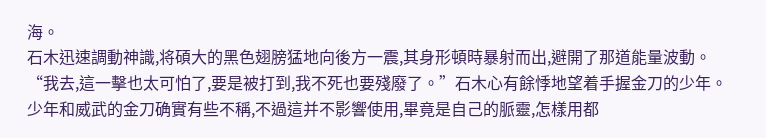海。
石木迅速調動神識,将碩大的黑色翅膀猛地向後方一震,其身形頓時暴射而出,避開了那道能量波動。
“我去,這一擊也太可怕了,要是被打到,我不死也要殘廢了。”石木心有餘悸地望着手握金刀的少年。
少年和威武的金刀确實有些不稱,不過這并不影響使用,畢竟是自己的脈靈,怎樣用都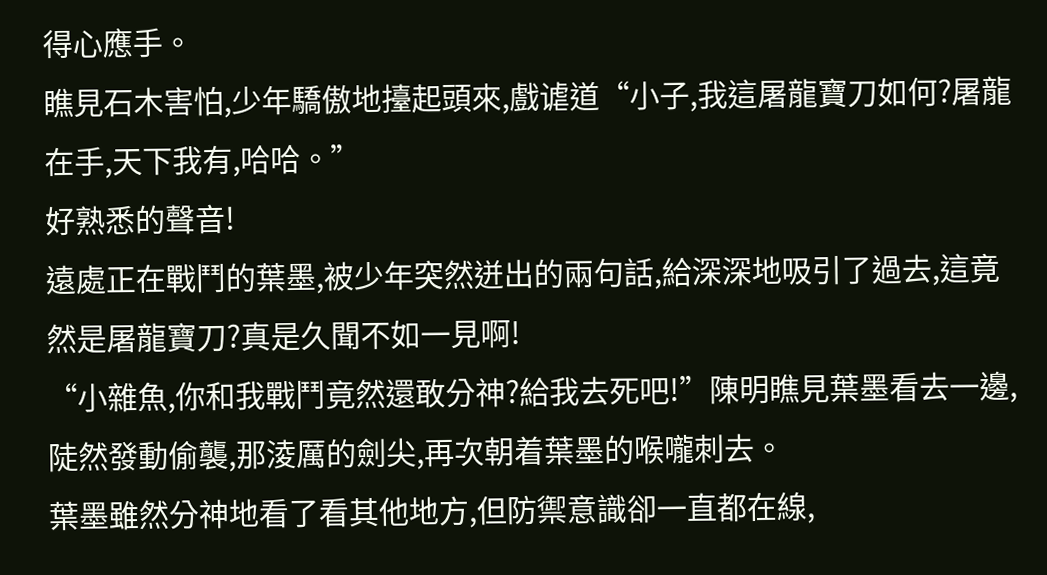得心應手。
瞧見石木害怕,少年驕傲地擡起頭來,戲谑道“小子,我這屠龍寶刀如何?屠龍在手,天下我有,哈哈。”
好熟悉的聲音!
遠處正在戰鬥的葉墨,被少年突然迸出的兩句話,給深深地吸引了過去,這竟然是屠龍寶刀?真是久聞不如一見啊!
“小雜魚,你和我戰鬥竟然還敢分神?給我去死吧!”陳明瞧見葉墨看去一邊,陡然發動偷襲,那淩厲的劍尖,再次朝着葉墨的喉嚨刺去。
葉墨雖然分神地看了看其他地方,但防禦意識卻一直都在線,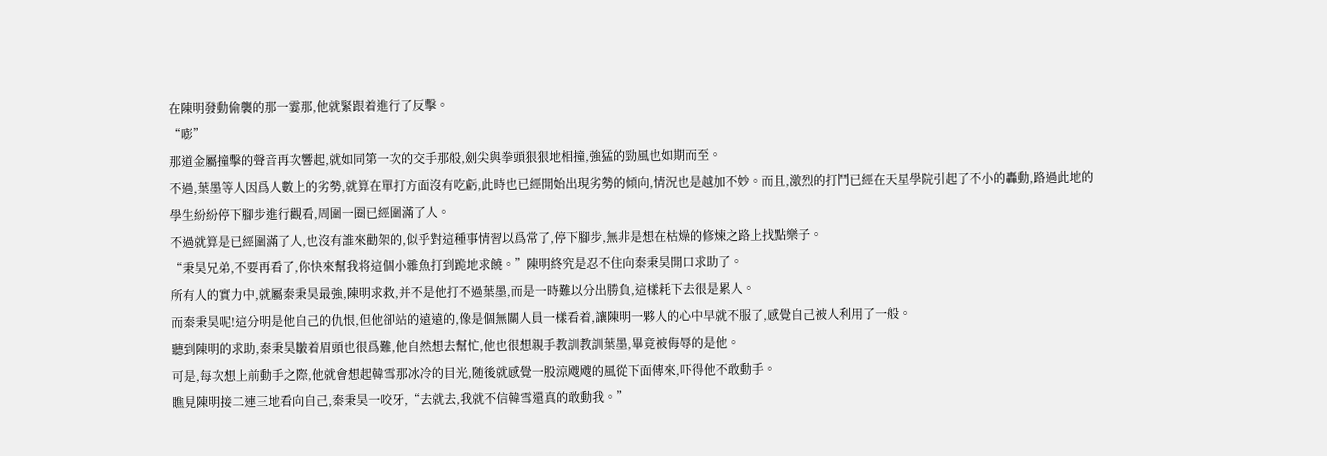在陳明發動偷襲的那一霎那,他就緊跟着進行了反擊。
“嘭”
那道金屬撞擊的聲音再次響起,就如同第一次的交手那般,劍尖與拳頭狠狠地相撞,強猛的勁風也如期而至。
不過,葉墨等人因爲人數上的劣勢,就算在單打方面沒有吃虧,此時也已經開始出現劣勢的傾向,情況也是越加不妙。而且,激烈的打鬥已經在天星學院引起了不小的轟動,路過此地的學生紛紛停下腳步進行觀看,周圍一圈已經圍滿了人。
不過就算是已經圍滿了人,也沒有誰來勸架的,似乎對這種事情習以爲常了,停下腳步,無非是想在枯燥的修煉之路上找點樂子。
“秉昊兄弟,不要再看了,你快來幫我将這個小雜魚打到跪地求饒。”陳明終究是忍不住向秦秉昊開口求助了。
所有人的實力中,就屬秦秉昊最強,陳明求救,并不是他打不過葉墨,而是一時難以分出勝負,這樣耗下去很是累人。
而秦秉昊呢!這分明是他自己的仇恨,但他卻站的遠遠的,像是個無關人員一樣看着,讓陳明一夥人的心中早就不服了,感覺自己被人利用了一般。
聽到陳明的求助,秦秉昊皺着眉頭也很爲難,他自然想去幫忙,他也很想親手教訓教訓葉墨,畢竟被侮辱的是他。
可是,每次想上前動手之際,他就會想起韓雪那冰冷的目光,随後就感覺一股涼飕飕的風從下面傳來,吓得他不敢動手。
瞧見陳明接二連三地看向自己,秦秉昊一咬牙,“去就去,我就不信韓雪還真的敢動我。”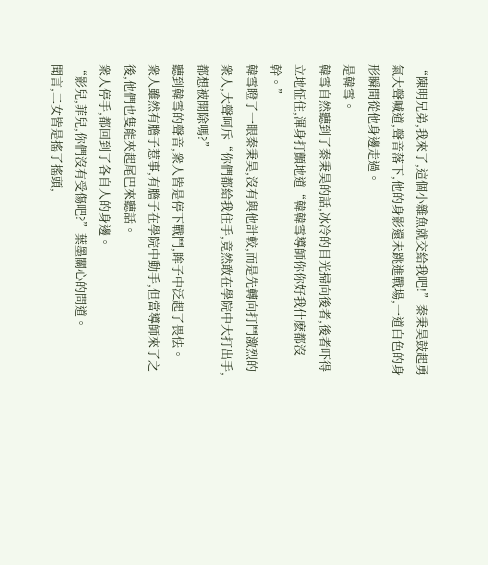“陳明兄弟,我來了,這個小雜魚就交給我吧!”秦秉昊鼓起勇氣大聲喊道,聲音落下,他的身影還未跳進戰場,一道白色的身形瞬間從他身邊走過。
是韓雪。
韓雪自然聽到了秦秉昊的話,冰冷的目光掃向後者,後者吓得立地怔住,渾身打顫地道“韓韓雪導師你你好我什麽都沒幹。”
韓雪瞪了一眼秦秉昊,沒有與他計較,而是先轉向打鬥激烈的衆人,大聲呵斥“你們都給我住手,竟然敢在學院中大打出手,都想被開除嗎?”
聽到韓雪的聲音,衆人皆是停下戰鬥,眸子中泛起了畏怯。
衆人雖然有膽子惹事,有膽子在學院中動手,但當導師來了之後,他們也隻能夾起尾巴來聽話。
衆人停手,都回到了各自人的身邊。
“影兒,菲兒,你們沒有受傷吧?”葉墨關心的問道。
聞言,二女皆是搖了搖頭,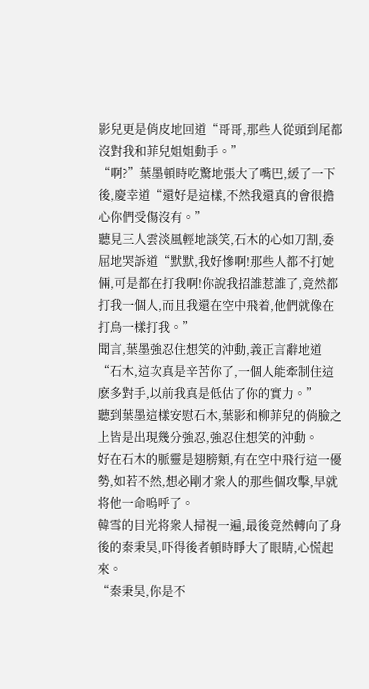影兒更是俏皮地回道“哥哥,那些人從頭到尾都沒對我和菲兒姐姐動手。”
“啊?”葉墨頓時吃驚地張大了嘴巴,緩了一下後,慶幸道“還好是這樣,不然我還真的會很擔心你們受傷沒有。”
聽見三人雲淡風輕地談笑,石木的心如刀割,委屈地哭訴道“默默,我好慘啊!那些人都不打她倆,可是都在打我啊!你說我招誰惹誰了,竟然都打我一個人,而且我還在空中飛着,他們就像在打鳥一樣打我。”
聞言,葉墨強忍住想笑的沖動,義正言辭地道“石木,這次真是辛苦你了,一個人能牽制住這麽多對手,以前我真是低估了你的實力。”
聽到葉墨這樣安慰石木,葉影和柳菲兒的俏臉之上皆是出現幾分強忍,強忍住想笑的沖動。
好在石木的脈靈是翅膀類,有在空中飛行這一優勢,如若不然,想必剛才衆人的那些個攻擊,早就将他一命嗚呼了。
韓雪的目光将衆人掃視一遍,最後竟然轉向了身後的秦秉昊,吓得後者頓時睜大了眼睛,心慌起來。
“秦秉昊,你是不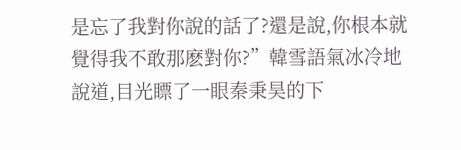是忘了我對你說的話了?還是說,你根本就覺得我不敢那麽對你?”韓雪語氣冰冷地說道,目光瞟了一眼秦秉昊的下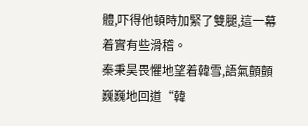體,吓得他頓時加緊了雙腿,這一幕着實有些滑稽。
秦秉昊畏懼地望着韓雪,語氣顫顫巍巍地回道“韓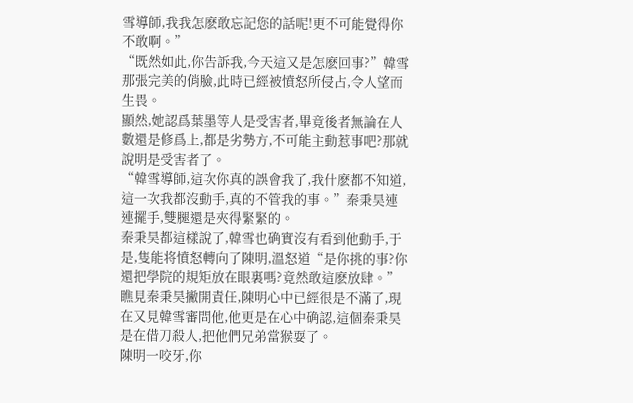雪導師,我我怎麽敢忘記您的話呢!更不可能覺得你不敢啊。”
“既然如此,你告訴我,今天這又是怎麽回事?”韓雪那張完美的俏臉,此時已經被憤怒所侵占,令人望而生畏。
顯然,她認爲葉墨等人是受害者,畢竟後者無論在人數還是修爲上,都是劣勢方,不可能主動惹事吧?那就說明是受害者了。
“韓雪導師,這次你真的誤會我了,我什麽都不知道,這一次我都沒動手,真的不管我的事。”秦秉昊連連擺手,雙腿還是夾得緊緊的。
秦秉昊都這樣說了,韓雪也确實沒有看到他動手,于是,隻能将憤怒轉向了陳明,溫怒道“是你挑的事?你還把學院的規矩放在眼裏嗎?竟然敢這麽放肆。”
瞧見秦秉昊撇開責任,陳明心中已經很是不滿了,現在又見韓雪審問他,他更是在心中确認,這個秦秉昊是在借刀殺人,把他們兄弟當猴耍了。
陳明一咬牙,你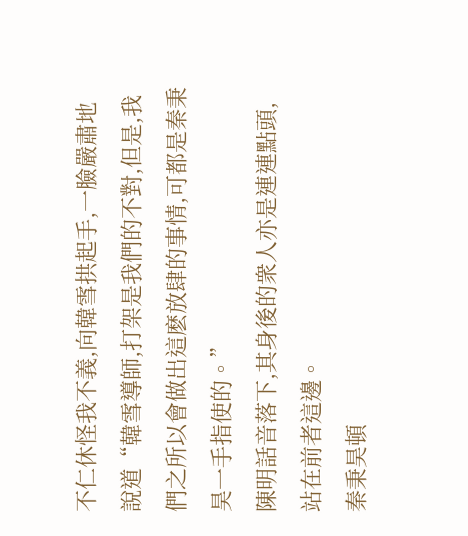不仁休怪我不義,向韓雪拱起手,一臉嚴肅地說道“韓雪導師,打架是我們的不對,但是,我們之所以會做出這麽放肆的事情,可都是秦秉昊一手指使的。”
陳明話音落下,其身後的衆人亦是連連點頭,站在前者這邊。
秦秉昊頓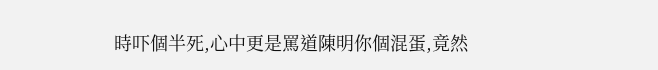時吓個半死,心中更是罵道陳明你個混蛋,竟然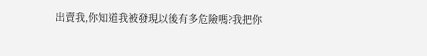出賣我,你知道我被發現以後有多危險嗎?我把你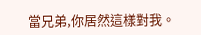當兄弟,你居然這樣對我。